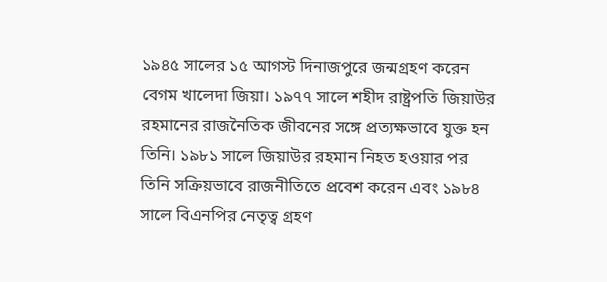১৯৪৫ সালের ১৫ আগস্ট দিনাজপুরে জন্মগ্রহণ করেন বেগম খালেদা জিয়া। ১৯৭৭ সালে শহীদ রাষ্ট্রপতি জিয়াউর রহমানের রাজনৈতিক জীবনের সঙ্গে প্রত্যক্ষভাবে যুক্ত হন তিনি। ১৯৮১ সালে জিয়াউর রহমান নিহত হওয়ার পর তিনি সক্রিয়ভাবে রাজনীতিতে প্রবেশ করেন এবং ১৯৮৪ সালে বিএনপির নেতৃত্ব গ্রহণ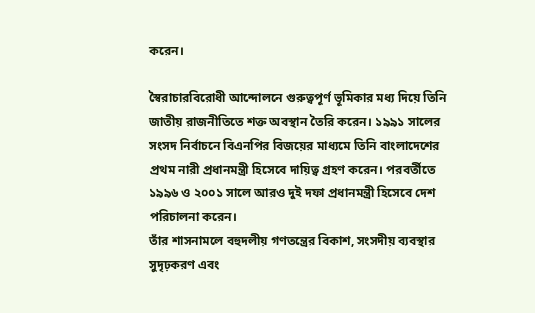করেন।

স্বৈরাচারবিরোধী আন্দোলনে গুরুত্বপূর্ণ ভূমিকার মধ্য দিয়ে তিনি জাতীয় রাজনীতিতে শক্ত অবস্থান তৈরি করেন। ১৯৯১ সালের সংসদ নির্বাচনে বিএনপির বিজয়ের মাধ্যমে তিনি বাংলাদেশের প্রথম নারী প্রধানমন্ত্রী হিসেবে দায়িত্ব গ্রহণ করেন। পরবর্তীতে ১৯৯৬ ও ২০০১ সালে আরও দুই দফা প্রধানমন্ত্রী হিসেবে দেশ পরিচালনা করেন।
তাঁর শাসনামলে বহুদলীয় গণতন্ত্রের বিকাশ, সংসদীয় ব্যবস্থার সুদৃঢ়করণ এবং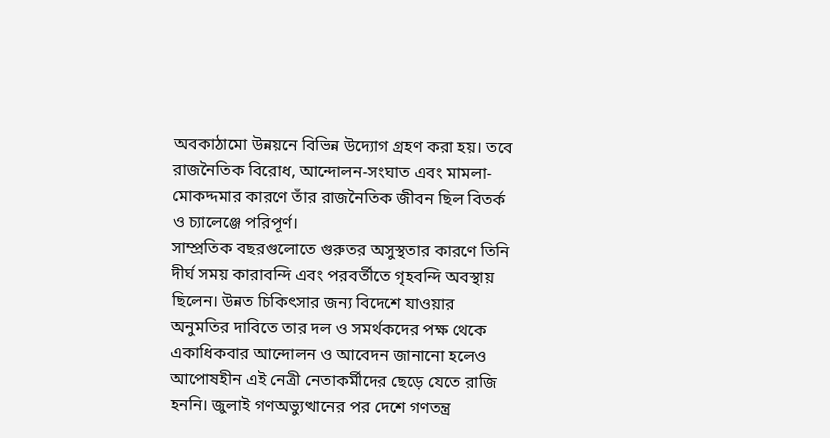অবকাঠামো উন্নয়নে বিভিন্ন উদ্যোগ গ্রহণ করা হয়। তবে রাজনৈতিক বিরোধ, আন্দোলন-সংঘাত এবং মামলা-মোকদ্দমার কারণে তাঁর রাজনৈতিক জীবন ছিল বিতর্ক ও চ্যালেঞ্জে পরিপূর্ণ।
সাম্প্রতিক বছরগুলোতে গুরুতর অসুস্থতার কারণে তিনি দীর্ঘ সময় কারাবন্দি এবং পরবর্তীতে গৃহবন্দি অবস্থায় ছিলেন। উন্নত চিকিৎসার জন্য বিদেশে যাওয়ার অনুমতির দাবিতে তার দল ও সমর্থকদের পক্ষ থেকে একাধিকবার আন্দোলন ও আবেদন জানানো হলেও আপোষহীন এই নেত্রী নেতাকর্মীদের ছেড়ে যেতে রাজি হননি। জুলাই গণঅভ্যুত্থানের পর দেশে গণতন্ত্র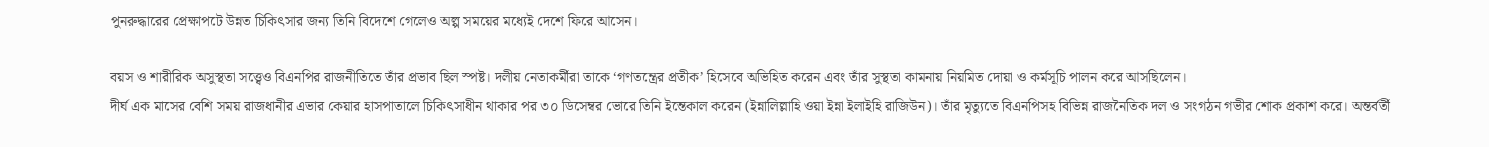পুনরুদ্ধারের প্রেক্ষাপটে উন্নত চিকিৎসার জন্য তিনি বিদেশে গেলেও অল্প সময়ের মধ্যেই দেশে ফিরে আসেন।

বয়স ও শারীরিক অসুস্থতা সত্ত্বেও বিএনপির রাজনীতিতে তাঁর প্রভাব ছিল স্পষ্ট। দলীয় নেতাকর্মীরা তাকে ‘গণতন্ত্রের প্রতীক’ হিসেবে অভিহিত করেন এবং তাঁর সুস্থতা কামনায় নিয়মিত দোয়া ও কর্মসূচি পালন করে আসছিলেন।
দীর্ঘ এক মাসের বেশি সময় রাজধানীর এভার কেয়ার হাসপাতালে চিকিৎসাধীন থাকার পর ৩০ ডিসেম্বর ভোরে তিনি ইন্তেকাল করেন (ইন্নালিল্লাহি ওয়া ইন্না ইলাইহি রাজিউন)। তাঁর মৃত্যুতে বিএনপিসহ বিভিন্ন রাজনৈতিক দল ও সংগঠন গভীর শোক প্রকাশ করে। অন্তর্বর্তী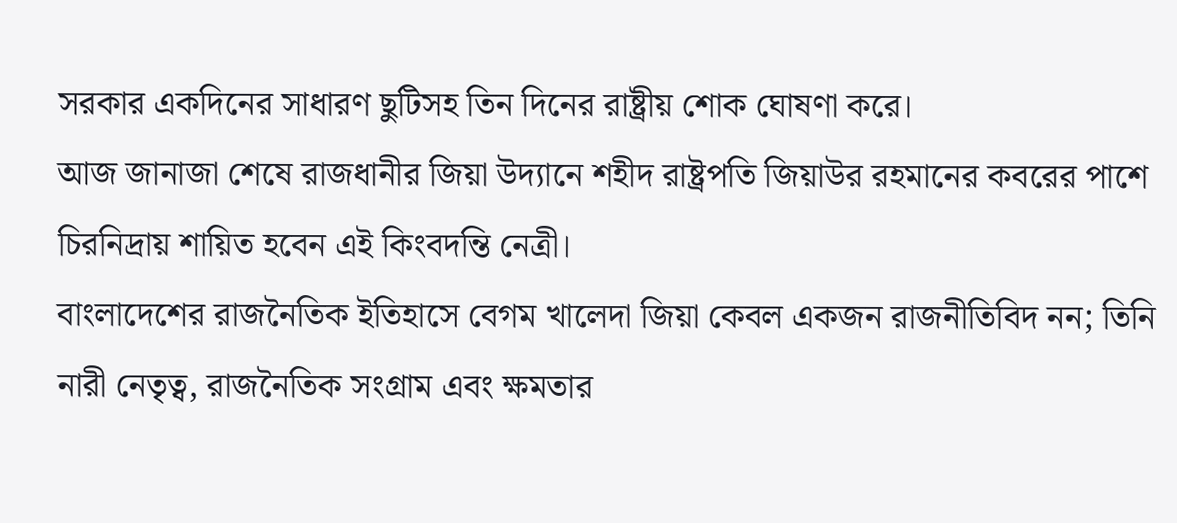সরকার একদিনের সাধারণ ছুটিসহ তিন দিনের রাষ্ট্রীয় শোক ঘোষণা করে।
আজ জানাজা শেষে রাজধানীর জিয়া উদ্যানে শহীদ রাষ্ট্রপতি জিয়াউর রহমানের কবরের পাশে চিরনিদ্রায় শায়িত হবেন এই কিংবদন্তি নেত্রী।
বাংলাদেশের রাজনৈতিক ইতিহাসে বেগম খালেদা জিয়া কেবল একজন রাজনীতিবিদ নন; তিনি নারী নেতৃত্ব, রাজনৈতিক সংগ্রাম এবং ক্ষমতার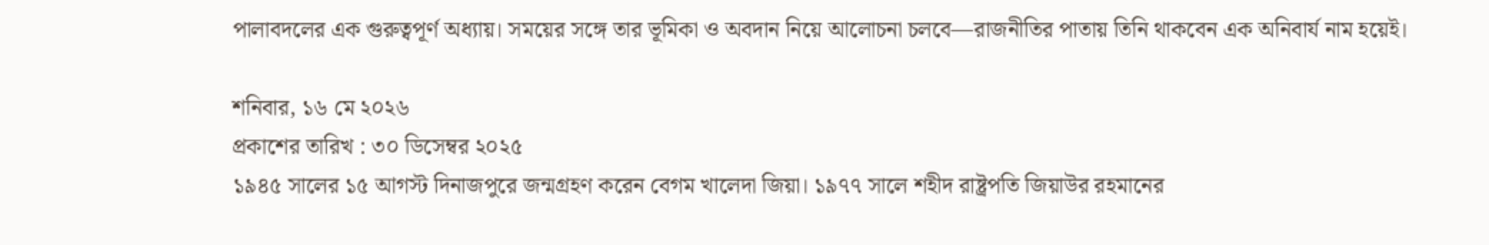পালাবদলের এক গুরুত্বপূর্ণ অধ্যায়। সময়ের সঙ্গে তার ভূমিকা ও অবদান নিয়ে আলোচনা চলবে—রাজনীতির পাতায় তিনি থাকবেন এক অনিবার্য নাম হয়েই।

শনিবার, ১৬ মে ২০২৬
প্রকাশের তারিখ : ৩০ ডিসেম্বর ২০২৫
১৯৪৫ সালের ১৫ আগস্ট দিনাজপুরে জন্মগ্রহণ করেন বেগম খালেদা জিয়া। ১৯৭৭ সালে শহীদ রাষ্ট্রপতি জিয়াউর রহমানের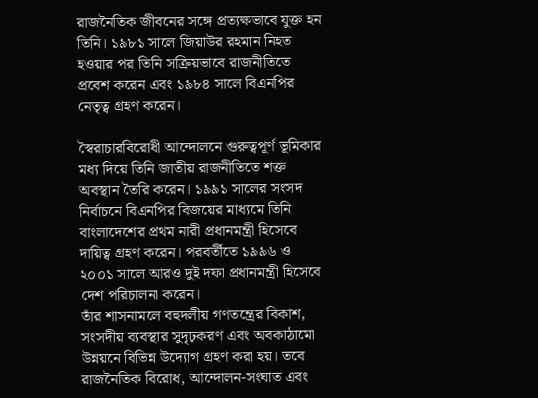রাজনৈতিক জীবনের সঙ্গে প্রত্যক্ষভাবে যুক্ত হন তিনি। ১৯৮১ সালে জিয়াউর রহমান নিহত হওয়ার পর তিনি সক্রিয়ভাবে রাজনীতিতে প্রবেশ করেন এবং ১৯৮৪ সালে বিএনপির নেতৃত্ব গ্রহণ করেন।

স্বৈরাচারবিরোধী আন্দোলনে গুরুত্বপূর্ণ ভূমিকার মধ্য দিয়ে তিনি জাতীয় রাজনীতিতে শক্ত অবস্থান তৈরি করেন। ১৯৯১ সালের সংসদ নির্বাচনে বিএনপির বিজয়ের মাধ্যমে তিনি বাংলাদেশের প্রথম নারী প্রধানমন্ত্রী হিসেবে দায়িত্ব গ্রহণ করেন। পরবর্তীতে ১৯৯৬ ও ২০০১ সালে আরও দুই দফা প্রধানমন্ত্রী হিসেবে দেশ পরিচালনা করেন।
তাঁর শাসনামলে বহুদলীয় গণতন্ত্রের বিকাশ, সংসদীয় ব্যবস্থার সুদৃঢ়করণ এবং অবকাঠামো উন্নয়নে বিভিন্ন উদ্যোগ গ্রহণ করা হয়। তবে রাজনৈতিক বিরোধ, আন্দোলন-সংঘাত এবং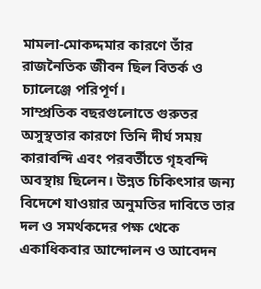মামলা-মোকদ্দমার কারণে তাঁর রাজনৈতিক জীবন ছিল বিতর্ক ও চ্যালেঞ্জে পরিপূর্ণ।
সাম্প্রতিক বছরগুলোতে গুরুতর অসুস্থতার কারণে তিনি দীর্ঘ সময় কারাবন্দি এবং পরবর্তীতে গৃহবন্দি অবস্থায় ছিলেন। উন্নত চিকিৎসার জন্য বিদেশে যাওয়ার অনুমতির দাবিতে তার দল ও সমর্থকদের পক্ষ থেকে একাধিকবার আন্দোলন ও আবেদন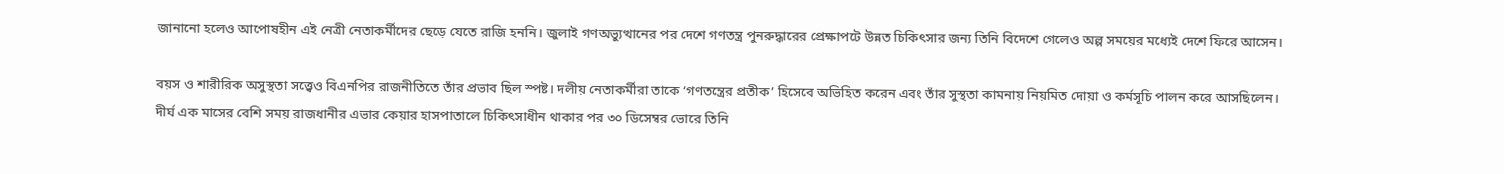জানানো হলেও আপোষহীন এই নেত্রী নেতাকর্মীদের ছেড়ে যেতে রাজি হননি। জুলাই গণঅভ্যুত্থানের পর দেশে গণতন্ত্র পুনরুদ্ধারের প্রেক্ষাপটে উন্নত চিকিৎসার জন্য তিনি বিদেশে গেলেও অল্প সময়ের মধ্যেই দেশে ফিরে আসেন।

বয়স ও শারীরিক অসুস্থতা সত্ত্বেও বিএনপির রাজনীতিতে তাঁর প্রভাব ছিল স্পষ্ট। দলীয় নেতাকর্মীরা তাকে ‘গণতন্ত্রের প্রতীক’ হিসেবে অভিহিত করেন এবং তাঁর সুস্থতা কামনায় নিয়মিত দোয়া ও কর্মসূচি পালন করে আসছিলেন।
দীর্ঘ এক মাসের বেশি সময় রাজধানীর এভার কেয়ার হাসপাতালে চিকিৎসাধীন থাকার পর ৩০ ডিসেম্বর ভোরে তিনি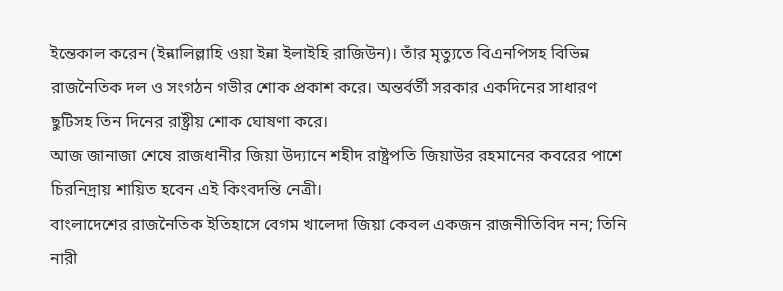ইন্তেকাল করেন (ইন্নালিল্লাহি ওয়া ইন্না ইলাইহি রাজিউন)। তাঁর মৃত্যুতে বিএনপিসহ বিভিন্ন রাজনৈতিক দল ও সংগঠন গভীর শোক প্রকাশ করে। অন্তর্বর্তী সরকার একদিনের সাধারণ ছুটিসহ তিন দিনের রাষ্ট্রীয় শোক ঘোষণা করে।
আজ জানাজা শেষে রাজধানীর জিয়া উদ্যানে শহীদ রাষ্ট্রপতি জিয়াউর রহমানের কবরের পাশে চিরনিদ্রায় শায়িত হবেন এই কিংবদন্তি নেত্রী।
বাংলাদেশের রাজনৈতিক ইতিহাসে বেগম খালেদা জিয়া কেবল একজন রাজনীতিবিদ নন; তিনি নারী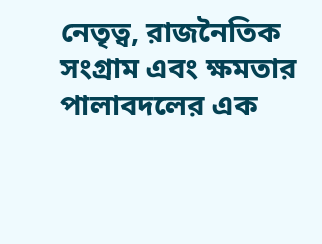নেতৃত্ব, রাজনৈতিক সংগ্রাম এবং ক্ষমতার পালাবদলের এক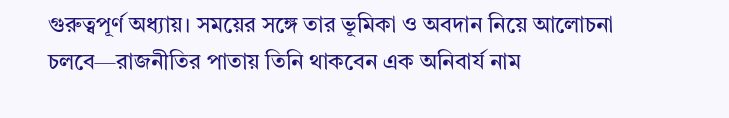গুরুত্বপূর্ণ অধ্যায়। সময়ের সঙ্গে তার ভূমিকা ও অবদান নিয়ে আলোচনা চলবে—রাজনীতির পাতায় তিনি থাকবেন এক অনিবার্য নাম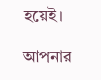হয়েই।

আপনার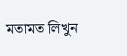মতামত লিখুন